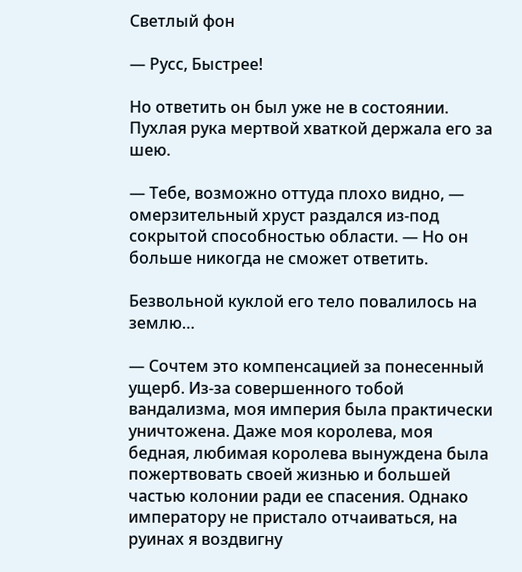Светлый фон

— Русс, Быстрее!

Но ответить он был уже не в состоянии. Пухлая рука мертвой хваткой держала его за шею.

— Тебе, возможно оттуда плохо видно, — омерзительный хруст раздался из-под сокрытой способностью области. — Но он больше никогда не сможет ответить.

Безвольной куклой его тело повалилось на землю…

— Сочтем это компенсацией за понесенный ущерб. Из-за совершенного тобой вандализма, моя империя была практически уничтожена. Даже моя королева, моя бедная, любимая королева вынуждена была пожертвовать своей жизнью и большей частью колонии ради ее спасения. Однако императору не пристало отчаиваться, на руинах я воздвигну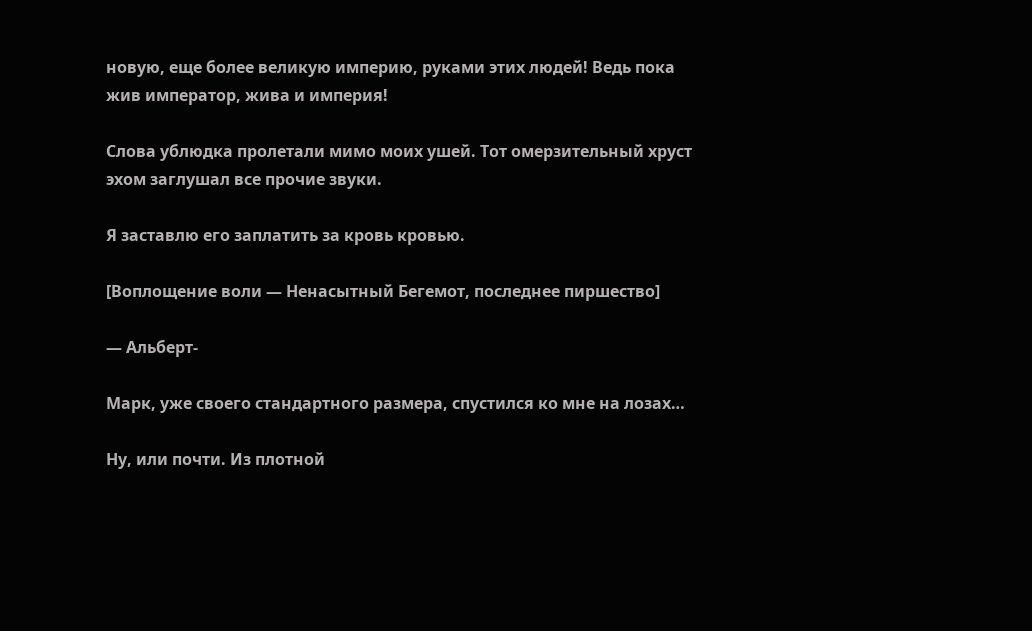новую, еще более великую империю, руками этих людей! Ведь пока жив император, жива и империя!

Слова ублюдка пролетали мимо моих ушей. Тот омерзительный хруст эхом заглушал все прочие звуки.

Я заставлю его заплатить за кровь кровью.

[Воплощение воли — Ненасытный Бегемот, последнее пиршество]

— Альберт-

Марк, уже своего стандартного размера, спустился ко мне на лозах…

Ну, или почти. Из плотной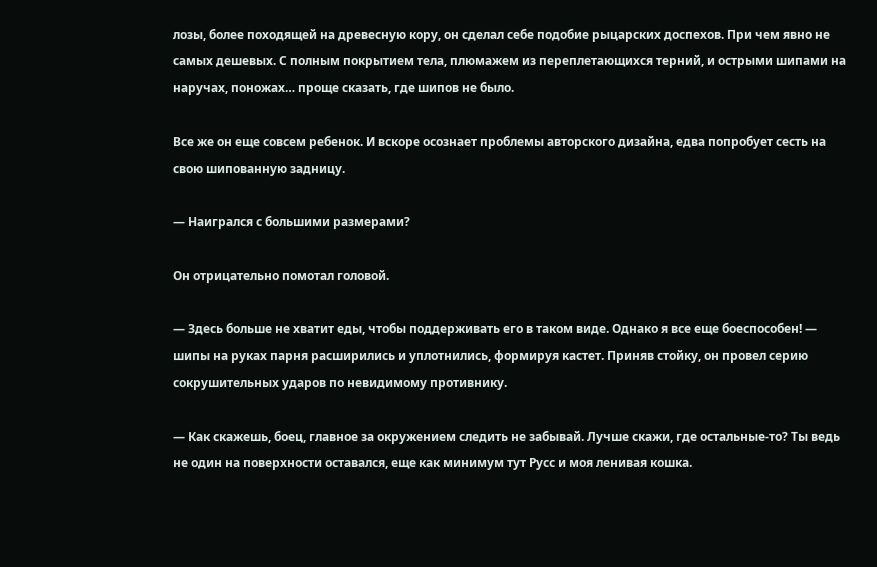лозы, более походящей на древесную кору, он сделал себе подобие рыцарских доспехов. При чем явно не самых дешевых. С полным покрытием тела, плюмажем из переплетающихся терний, и острыми шипами на наручах, поножах… проще сказать, где шипов не было.

Все же он еще совсем ребенок. И вскоре осознает проблемы авторского дизайна, едва попробует сесть на свою шипованную задницу.

— Наигрался с большими размерами?

Он отрицательно помотал головой.

— Здесь больше не хватит еды, чтобы поддерживать его в таком виде. Однако я все еще боеспособен! — шипы на руках парня расширились и уплотнились, формируя кастет. Приняв стойку, он провел серию сокрушительных ударов по невидимому противнику.

— Как скажешь, боец, главное за окружением следить не забывай. Лучше скажи, где остальные-то? Ты ведь не один на поверхности оставался, еще как минимум тут Русс и моя ленивая кошка.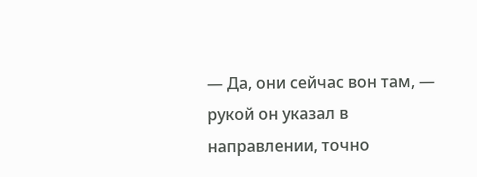— Да, они сейчас вон там, — рукой он указал в направлении, точно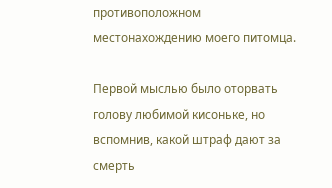противоположном местонахождению моего питомца.

Первой мыслью было оторвать голову любимой кисоньке, но вспомнив, какой штраф дают за смерть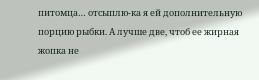питомца… отсыплю-ка я ей дополнительную порцию рыбки. А лучше две, чтоб ее жирная жопка не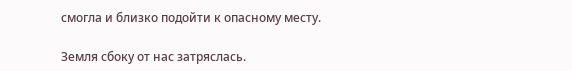смогла и близко подойти к опасному месту.

Земля сбоку от нас затряслась.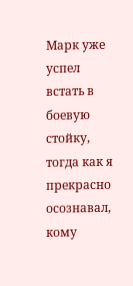Марк уже успел встать в боевую стойку, тогда как я прекрасно осознавал, кому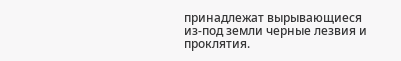принадлежат вырывающиеся из-под земли черные лезвия и проклятия.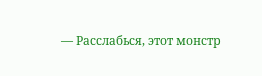— Расслабься, этот монстр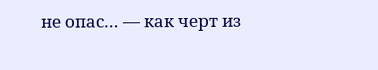не опас… — как черт из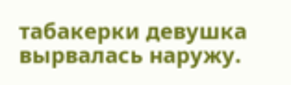табакерки девушка вырвалась наружу.